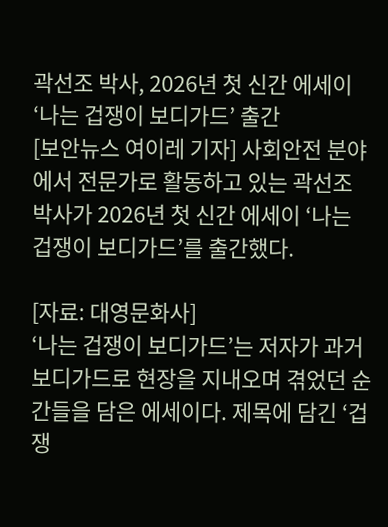곽선조 박사, 2026년 첫 신간 에세이 ‘나는 겁쟁이 보디가드’ 출간
[보안뉴스 여이레 기자] 사회안전 분야에서 전문가로 활동하고 있는 곽선조 박사가 2026년 첫 신간 에세이 ‘나는 겁쟁이 보디가드’를 출간했다.

[자료: 대영문화사]
‘나는 겁쟁이 보디가드’는 저자가 과거 보디가드로 현장을 지내오며 겪었던 순간들을 담은 에세이다. 제목에 담긴 ‘겁쟁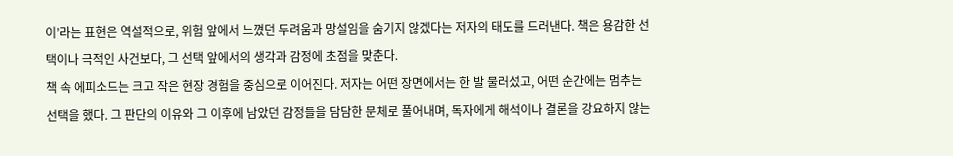이’라는 표현은 역설적으로, 위험 앞에서 느꼈던 두려움과 망설임을 숨기지 않겠다는 저자의 태도를 드러낸다. 책은 용감한 선택이나 극적인 사건보다, 그 선택 앞에서의 생각과 감정에 초점을 맞춘다.
책 속 에피소드는 크고 작은 현장 경험을 중심으로 이어진다. 저자는 어떤 장면에서는 한 발 물러섰고, 어떤 순간에는 멈추는 선택을 했다. 그 판단의 이유와 그 이후에 남았던 감정들을 담담한 문체로 풀어내며, 독자에게 해석이나 결론을 강요하지 않는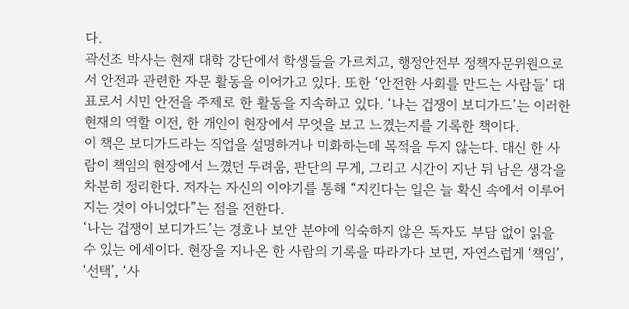다.
곽선조 박사는 현재 대학 강단에서 학생들을 가르치고, 행정안전부 정책자문위원으로서 안전과 관련한 자문 활동을 이어가고 있다. 또한 ‘안전한 사회를 만드는 사람들’ 대표로서 시민 안전을 주제로 한 활동을 지속하고 있다. ‘나는 겁쟁이 보디가드’는 이러한 현재의 역할 이전, 한 개인이 현장에서 무엇을 보고 느꼈는지를 기록한 책이다.
이 책은 보디가드라는 직업을 설명하거나 미화하는데 목적을 두지 않는다. 대신 한 사람이 책임의 현장에서 느꼈던 두려움, 판단의 무게, 그리고 시간이 지난 뒤 남은 생각을 차분히 정리한다. 저자는 자신의 이야기를 통해 “지킨다는 일은 늘 확신 속에서 이루어지는 것이 아니었다”는 점을 전한다.
‘나는 겁쟁이 보디가드’는 경호나 보안 분야에 익숙하지 않은 독자도 부담 없이 읽을 수 있는 에세이다. 현장을 지나온 한 사람의 기록을 따라가다 보면, 자연스럽게 ‘책임’, ‘선택’, ‘사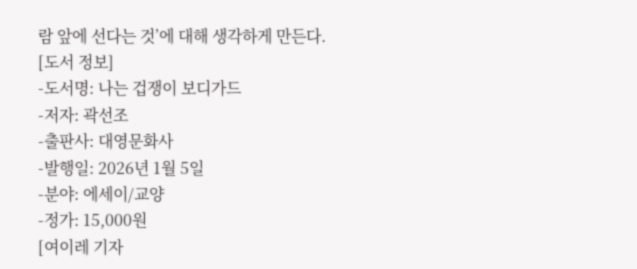람 앞에 선다는 것’에 대해 생각하게 만든다.
[도서 정보]
-도서명: 나는 겁쟁이 보디가드
-저자: 곽선조
-출판사: 대영문화사
-발행일: 2026년 1월 5일
-분야: 에세이/교양
-정가: 15,000원
[여이레 기자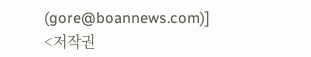(gore@boannews.com)]
<저작권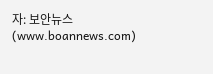자: 보안뉴스(www.boannews.com)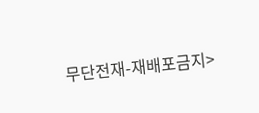무단전재-재배포금지>